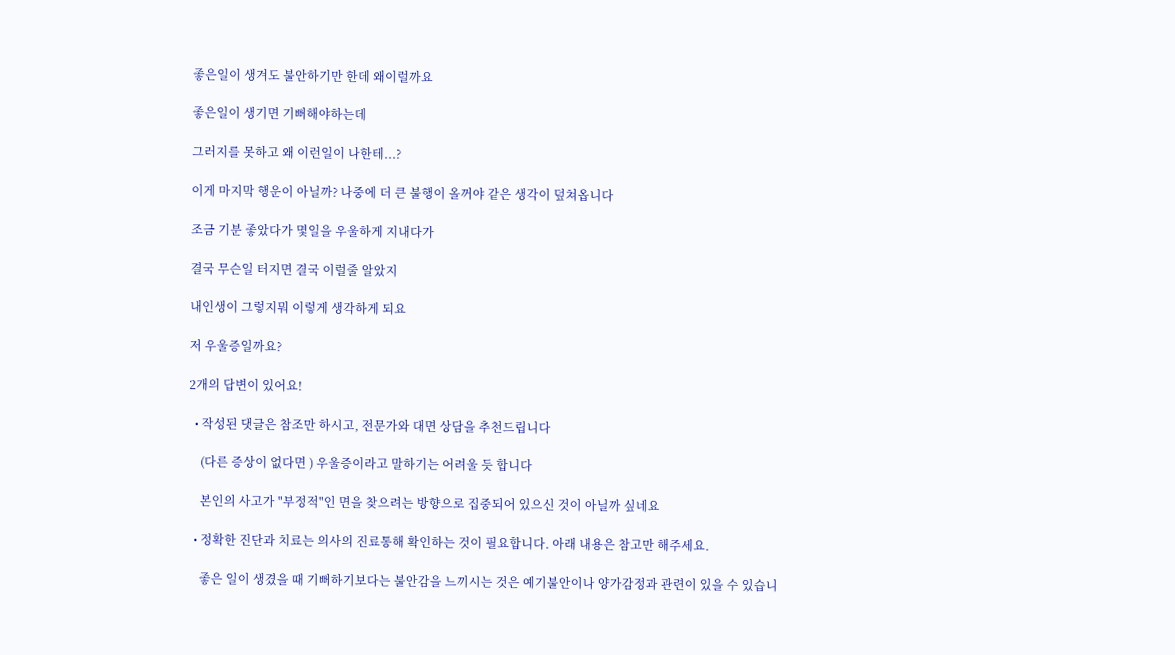좋은일이 생겨도 불안하기만 한데 왜이럴까요

좋은일이 생기면 기뻐해야하는데

그러지를 못하고 왜 이런일이 나한테...?

이게 마지막 행운이 아닐까? 나중에 더 큰 불행이 올꺼야 같은 생각이 덮쳐옵니다

조금 기분 좋았다가 몇일을 우울하게 지내다가

결국 무슨일 터지면 결국 이럴줄 알았지

내인생이 그렇지뭐 이렇게 생각하게 되요

저 우울증일까요?

2개의 답변이 있어요!

  • 작성된 댓글은 참조만 하시고, 전문가와 대면 상담을 추천드립니다

    (다른 증상이 없다면 ) 우울증이라고 말하기는 어려울 듯 합니다

    본인의 사고가 "부정적"인 면을 찾으려는 방향으로 집중되어 있으신 것이 아닐까 싶네요

  • 정확한 진단과 치료는 의사의 진료통해 확인하는 것이 필요합니다. 아래 내용은 참고만 해주세요.

    좋은 일이 생겼을 때 기뻐하기보다는 불안감을 느끼시는 것은 예기불안이나 양가감정과 관련이 있을 수 있습니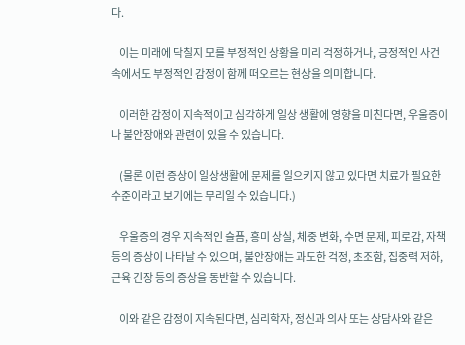다.

    이는 미래에 닥칠지 모를 부정적인 상황을 미리 걱정하거나, 긍정적인 사건 속에서도 부정적인 감정이 함께 떠오르는 현상을 의미합니다.

    이러한 감정이 지속적이고 심각하게 일상 생활에 영향을 미친다면, 우울증이나 불안장애와 관련이 있을 수 있습니다.

    (물론 이런 증상이 일상생활에 문제를 일으키지 않고 있다면 치료가 필요한 수준이라고 보기에는 무리일 수 있습니다.)

    우울증의 경우 지속적인 슬픔, 흥미 상실, 체중 변화, 수면 문제, 피로감, 자책 등의 증상이 나타날 수 있으며, 불안장애는 과도한 걱정, 초조함, 집중력 저하, 근육 긴장 등의 증상을 동반할 수 있습니다.

    이와 같은 감정이 지속된다면, 심리학자, 정신과 의사 또는 상담사와 같은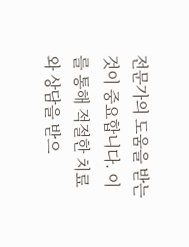전문가의 도움을 받는 것이 중요합니다. 이를 통해 적절한 치료와 상담을 받으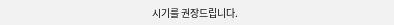시기를 권장드립니다.